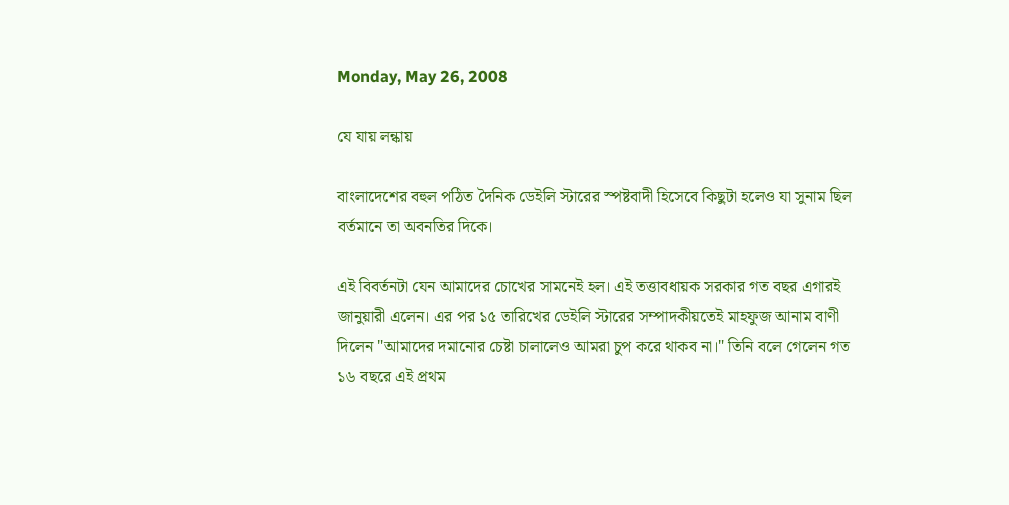Monday, May 26, 2008

যে যায় লন্কায়

বাংলাদেশের বহুল পঠিত দৈনিক ডেইলি স্টারের স্পষ্টবাদী হিসেবে কিছুটা হলেও যা সুনাম ছিল বর্তমানে তা অবনতির দিকে।

এই বিবর্তনটা যেন আমাদের চোখের সামনেই হল। এই তত্তাবধায়ক সরকার গত বছর এগারই জানুয়ারী এলেন। এর পর ১৫ তারিখের ডেইলি স্টারের সম্পাদকীয়তেই মাহফুজ আনাম বাণী দিলেন "আমাদের দমানোর চেষ্টা চালালেও আমরা চুপ করে থাকব না।" তিনি বলে গেলেন গত ১৬ বছরে এই প্রথম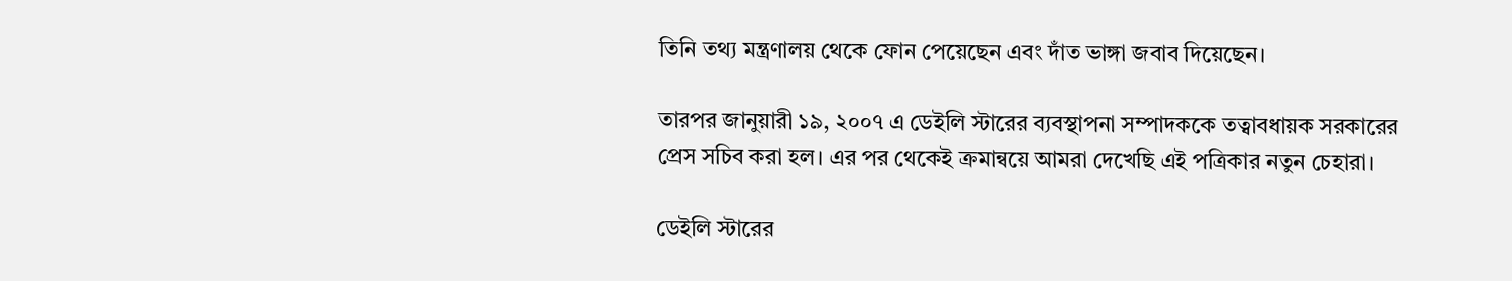তিনি তথ্য মন্ত্রণালয় থেকে ফোন পেয়েছেন এবং দাঁত ভাঙ্গা জবাব দিয়েছেন।

তারপর জানুয়ারী ১৯, ২০০৭ এ ডেইলি স্টারের ব্যবস্থাপনা সম্পাদককে তত্বাবধায়ক সরকারের প্রেস সচিব করা হল। এর পর থেকেই ক্রমান্বয়ে আমরা দেখেছি এই পত্রিকার নতুন চেহারা।

ডেইলি স্টারের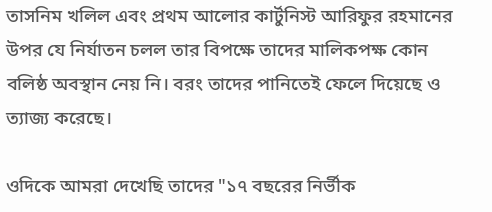তাসনিম খলিল এবং প্রথম আলোর কার্টুনিস্ট আরিফুর রহমানের উপর যে নির্যাতন চলল তার বিপক্ষে তাদের মালিকপক্ষ কোন বলিষ্ঠ অবস্থান নেয় নি। বরং তাদের পানিতেই ফেলে দিয়েছে ও ত্যাজ্য করেছে।

ওদিকে আমরা দেখেছি তাদের "১৭ বছরের নির্ভীক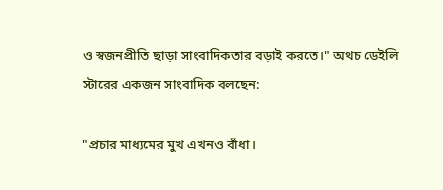ও স্বজনপ্রীতি ছাড়া সাংবাদিকতার বড়াই করতে।" অথচ ডেইলি স্টারের একজন সাংবাদিক বলছেন:

"প্রচার মাধ্যমের মুখ এখনও বাঁধা।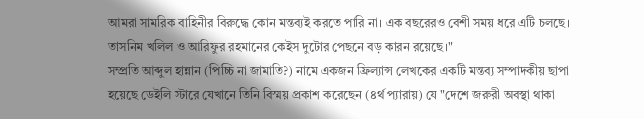আমরা সামরিক বাহিনীর বিরুদ্ধে কোন মন্তব্যই করতে পারি না। এক বছরেরও বেশী সময় ধরে এটি চলছে। তাসনিম খলিল ও আরিফুর রহমানের কেইস দুটোর পেছনে বড় কারন রয়েছে।"
সম্প্রতি আব্দুল হান্নান (পিচ্চি না জামাতি?) নামে একজন ফ্রিল্যান্স লেখকের একটি মন্তব্য সম্পাদকীয় ছাপা হয়েছে ডেইলি স্টারে যেখানে তিনি বিস্ময় প্রকাশ করেছেন (৪র্থ প্যারায়) যে "দেশে জরুরী অবস্থা থাকা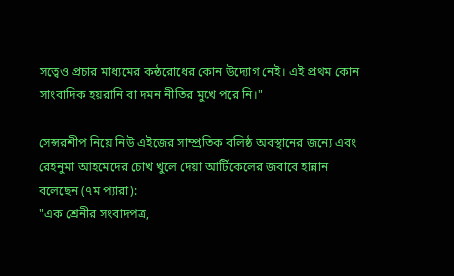সত্বেও প্রচার মাধ্যমের কন্ঠরোধের কোন উদ্যোগ নেই। এই প্রথম কোন সাংবাদিক হয়রানি বা দমন নীতির মুখে পরে নি।"

সেন্সরশীপ নিয়ে নিউ এইজের সাম্প্রতিক বলিষ্ঠ অবস্থানের জন্যে এবং রেহনুমা আহমেদের চোখ খুলে দেয়া আর্টিকেলের জবাবে হান্নান বলেছেন (৭ম প্যারা):
"এক শ্রেনীর সংবাদপত্র,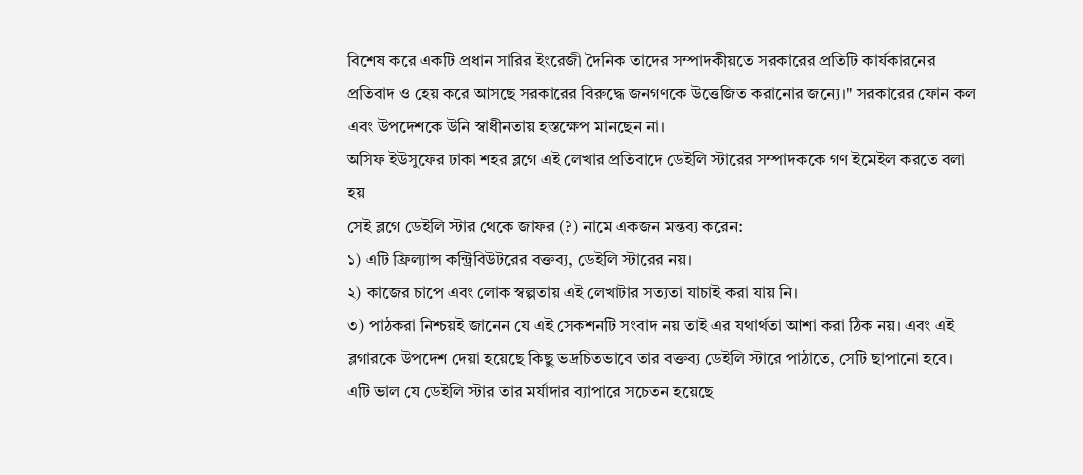বিশেষ করে একটি প্রধান সারির ইংরেজী দৈনিক তাদের সম্পাদকীয়তে সরকারের প্রতিটি কার্যকারনের প্রতিবাদ ও হেয় করে আসছে সরকারের বিরুদ্ধে জনগণকে উত্তেজিত করানোর জন্যে।" সরকারের ফোন কল এবং উপদেশকে উনি স্বাধীনতায় হস্তক্ষেপ মানছেন না।
অসিফ ইউসুফের ঢাকা শহর ব্লগে এই লেখার প্রতিবাদে ডেইলি স্টারের সম্পাদককে গণ ইমেইল করতে বলা হয়
সেই ব্লগে ডেইলি স্টার থেকে জাফর (?) নামে একজন মন্তব্য করেন:
১) এটি ফ্রিল্যান্স কন্ট্রিবিউটরের বক্তব্য, ডেইলি স্টারের নয়।
২) কাজের চাপে এবং লোক স্বল্পতায় এই লেখাটার সত্যতা যাচাই করা যায় নি।
৩) পাঠকরা নিশ্চয়ই জানেন যে এই সেকশনটি সংবাদ নয় তাই এর যথার্থতা আশা করা ঠিক নয়। এবং এই ব্লগারকে উপদেশ দেয়া হয়েছে কিছু ভদ্রচিতভাবে তার বক্তব্য ডেইলি স্টারে পাঠাতে, সেটি ছাপানো হবে।
এটি ভাল যে ডেইলি স্টার তার মর্যাদার ব্যাপারে সচেতন হয়েছে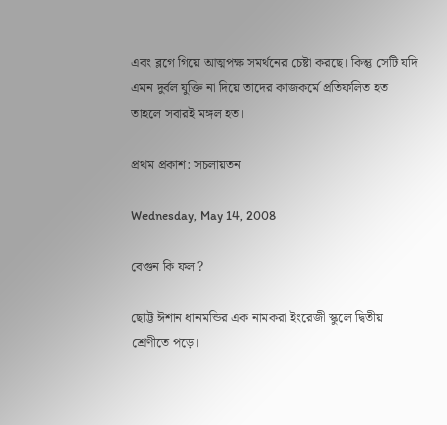এবং ব্লগে গিয়ে আত্মপক্ষ সমর্থনের চেষ্টা করছে। কিন্তু সেটি যদি এমন দুর্বল যুক্তি না দিয়ে তাদের কাজকর্মে প্রতিফলিত হত তাহলে সবারই মঙ্গল হত।

প্রথম প্রকাশ: সচলায়তন

Wednesday, May 14, 2008

বেগুন কি ফল?

ছোট্ট ঈশান ধানমন্ডির এক নামকরা ইংরেজী স্কুলে দ্বিতীয় শ্রেণীতে পড়ে।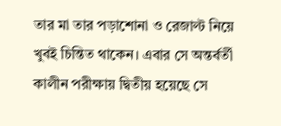তার মা তার পড়াশোনা ও রেজাল্ট নিয়ে খুবই চিন্তিত থাকেন। এবার সে অন্তর্বর্তী কালীন পরীক্ষায় দ্বিতীয় হয়েছে সে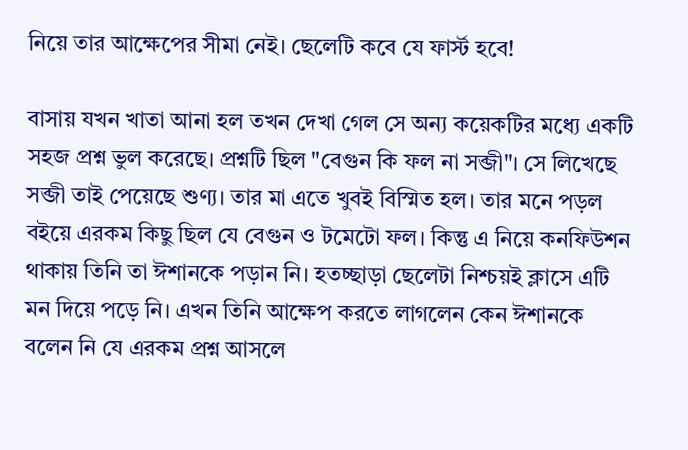নিয়ে তার আক্ষেপের সীমা নেই। ছেলেটি কবে যে ফার্স্ট হবে!

বাসায় যখন খাতা আনা হল তখন দেখা গেল সে অন্য কয়েকটির মধ্যে একটি সহজ প্রশ্ন ভুল করেছে। প্রশ্নটি ছিল "বেগুন কি ফল না সব্জী"। সে লিখেছে সব্জী তাই পেয়েছে শুণ্য। তার মা এতে খুবই বিস্মিত হল। তার মনে পড়ল বইয়ে এরকম কিছু ছিল যে বেগুন ও টমেটো ফল। কিন্তু এ নিয়ে কনফিউশন থাকায় তিনি তা ঈশানকে পড়ান নি। হতচ্ছাড়া ছেলেটা নিশ্চয়ই ক্লাসে এটি মন দিয়ে পড়ে নি। এখন তিনি আক্ষেপ করতে লাগলেন কেন ঈশানকে বলেন নি যে এরকম প্রশ্ন আসলে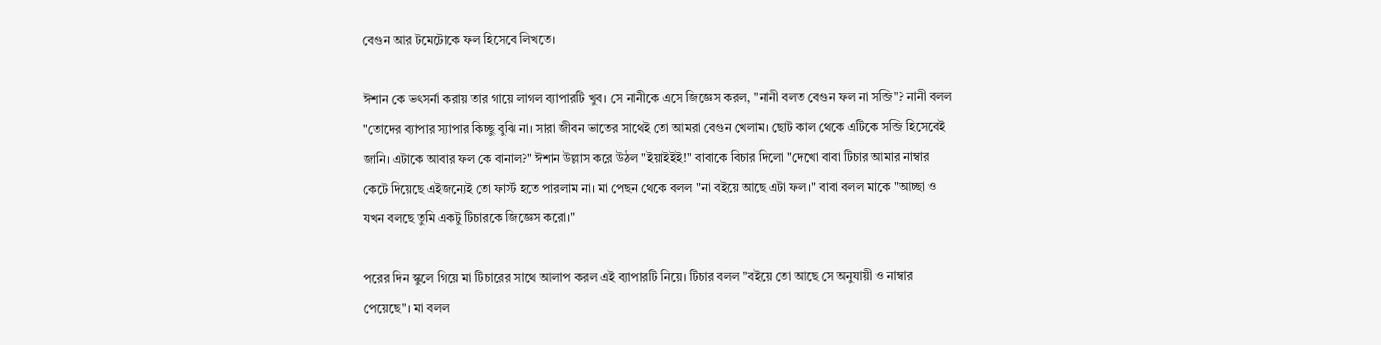বেগুন আর টমেটোকে ফল হিসেবে লিখতে।

ঈশান কে ভৎসর্না করায় তার গায়ে লাগল ব্যাপারটি খুব। সে নানীকে এসে জিজ্ঞেস করল, "নানী বলত বেগুন ফল না সব্জি"? নানী বলল "তোদের ব্যাপার স্যাপার কিচ্ছু বুঝি না। সারা জীবন ভাতের সাথেই তো আমরা বেগুন খেলাম। ছোট কাল থেকে এটিকে সব্জি হিসেবেই জানি। এটাকে আবার ফল কে বানাল?" ঈশান উল্লাস করে উঠল "ইয়াইইই!" বাবাকে বিচার দিলো "দেখো বাবা টিচার আমার নাম্বার কেটে দিয়েছে এইজন্যেই তো ফার্স্ট হতে পারলাম না। মা পেছন থেকে বলল "না বইয়ে আছে এটা ফল।" বাবা বলল মাকে "আচ্ছা ও যখন বলছে তুমি একটু টিচারকে জিজ্ঞেস করো।"

পরের দিন স্কুলে গিয়ে মা টিচারের সাথে আলাপ করল এই ব্যাপারটি নিয়ে। টিচার বলল "বইয়ে তো আছে সে অনুযায়ী ও নাম্বার পেয়েছে"। মা বলল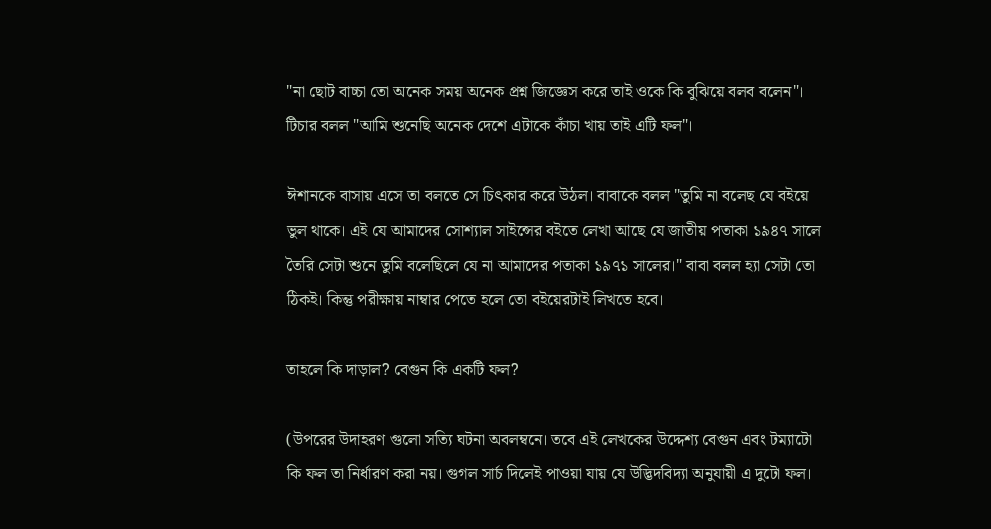"না ছোট বাচ্চা তো অনেক সময় অনেক প্রশ্ন জিজ্ঞেস করে তাই ওকে কি বুঝিয়ে বলব বলেন"। টিচার বলল "আমি শুনেছি অনেক দেশে এটাকে কাঁচা খায় তাই এটি ফল"।

ঈশানকে বাসায় এসে তা বলতে সে চিৎকার করে উঠল। বাবাকে বলল "তুমি না বলেছ যে বইয়ে ভুল থাকে। এই যে আমাদের সোশ্যাল সাইন্সের বইতে লেখা আছে যে জাতীয় পতাকা ১৯৪৭ সালে তৈরি সেটা শুনে তুমি বলেছিলে যে না আমাদের পতাকা ১৯৭১ সালের।" বাবা বলল হ্যা সেটা তো ঠিকই। কিন্তু পরীক্ষায় নাম্বার পেতে হলে তো বইয়েরটাই লিখতে হবে।

তাহলে কি দাড়াল? বেগুন কি একটি ফল?

(উপরের উদাহরণ গুলো সত্যি ঘটনা অবলম্বনে। তবে এই লেখকের উদ্দেশ্য বেগুন এবং টম্যাটো কি ফল তা নির্ধারণ করা নয়। গুগল সার্চ দিলেই পাওয়া যায় যে উদ্ভিদবিদ্যা অনুযায়ী এ দুটো ফল।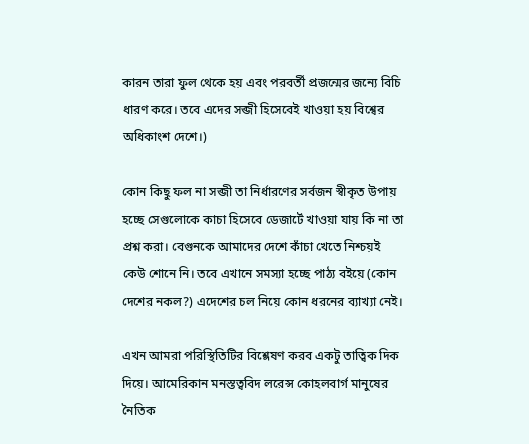কারন তারা ফুল থেকে হয় এবং পরবর্তী প্রজন্মের জন্যে বিচি ধারণ করে। তবে এদের সব্জী হিসেবেই খাওয়া হয় বিশ্বের অধিকাংশ দেশে।)

কোন কিছু ফল না সব্জী তা নির্ধারণের সর্বজন স্বীকৃত উপায় হচ্ছে সেগুলোকে কাচা হিসেবে ডেজার্টে খাওয়া যায় কি না তা প্রশ্ন করা। বেগুনকে আমাদের দেশে কাঁচা খেতে নিশ্চয়ই কেউ শোনে নি। তবে এখানে সমস্যা হচ্ছে পাঠ্য বইয়ে (কোন দেশের নকল?) এদেশের চল নিয়ে কোন ধরনের ব্যাখ্যা নেই।

এখন আমরা পরিস্থিতিটির বিশ্লেষণ করব একটু তাত্বিক দিক দিয়ে। আমেরিকান মনস্তত্ববিদ লরেন্স কোহলবার্গ মানুষের নৈতিক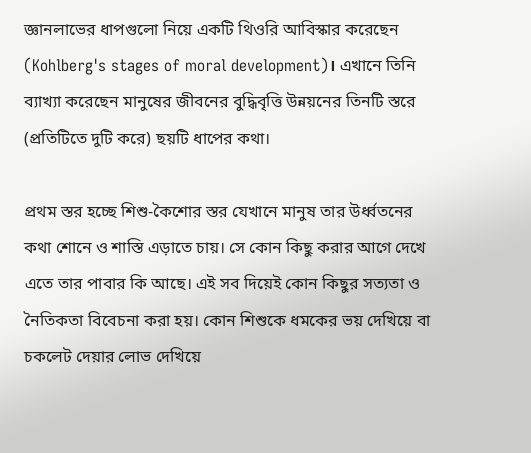জ্ঞানলাভের ধাপগুলো নিয়ে একটি থিওরি আবিস্কার করেছেন (Kohlberg's stages of moral development)। এখানে তিনি ব্যাখ্যা করেছেন মানুষের জীবনের বুদ্ধিবৃত্তি উন্নয়নের তিনটি স্তরে (প্রতিটিতে দুটি করে) ছয়টি ধাপের কথা।

প্রথম স্তর হচ্ছে শিশু-কৈশোর স্তর যেখানে মানুষ তার উর্ধ্বতনের কথা শোনে ও শাস্তি এড়াতে চায়। সে কোন কিছু করার আগে দেখে এতে তার পাবার কি আছে। এই সব দিয়েই কোন কিছুর সত্যতা ও নৈতিকতা বিবেচনা করা হয়। কোন শিশুকে ধমকের ভয় দেখিয়ে বা চকলেট দেয়ার লোভ দেখিয়ে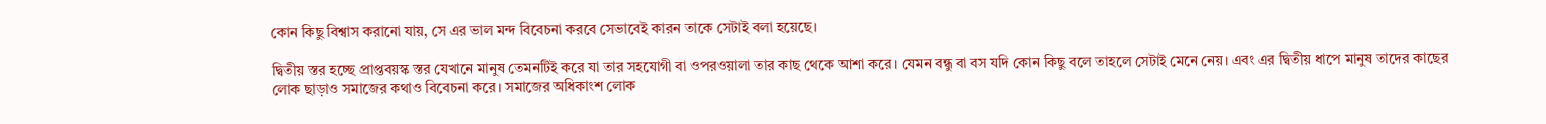কোন কিছু বিশ্বাস করানো যায়, সে এর ভাল মন্দ বিবেচনা করবে সেভাবেই কারন তাকে সেটাই বলা হয়েছে।

দ্বিতীয় স্তর হচ্ছে প্রাপ্তবয়স্ক স্তর যেখানে মানুষ তেমনটিই করে যা তার সহযোগী বা ওপরওয়ালা তার কাছ থেকে আশা করে। যেমন বন্ধু বা বস যদি কোন কিছু বলে তাহলে সেটাই মেনে নেয়। এবং এর দ্বিতীয় ধাপে মানুষ তাদের কাছের লোক ছাড়াও সমাজের কথাও বিবেচনা করে। সমাজের অধিকাংশ লোক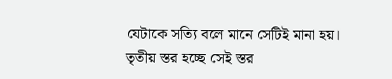যেটাকে সত্যি বলে মানে সেটিই মানা হয়।
তৃতীয় স্তর হচ্ছে সেই স্তর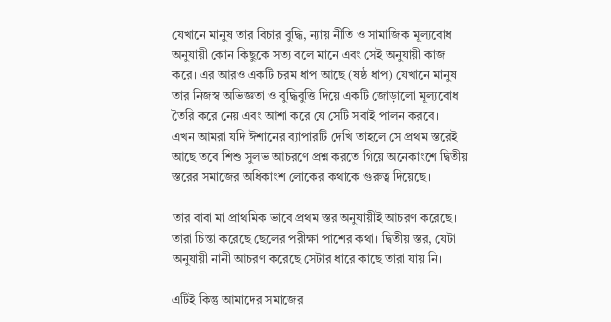যেখানে মানুষ তার বিচার বুদ্ধি, ন্যায় নীতি ও সামাজিক মূল্যবোধ অনুযায়ী কোন কিছুকে সত্য বলে মানে এবং সেই অনুযায়ী কাজ করে। এর আরও একটি চরম ধাপ আছে (ষষ্ঠ ধাপ) যেখানে মানুষ তার নিজস্ব অভিজ্ঞতা ও বুদ্ধিবুত্তি দিয়ে একটি জোড়ালো মূল্যবোধ তৈরি করে নেয় এবং আশা করে যে সেটি সবাই পালন করবে।
এখন আমরা যদি ঈশানের ব্যাপারটি দেখি তাহলে সে প্রথম স্তরেই আছে তবে শিশু সুলভ আচরণে প্রশ্ন করতে গিয়ে অনেকাংশে দ্বিতীয় স্তরের সমাজের অধিকাংশ লোকের কথাকে গুরুত্ব দিয়েছে।

তার বাবা মা প্রাথমিক ভাবে প্রথম স্তর অনুযায়ীই আচরণ করেছে। তারা চিন্তা করেছে ছেলের পরীক্ষা পাশের কথা। দ্বিতীয় স্তর, যেটা অনুযায়ী নানী আচরণ করেছে সেটার ধারে কাছে তারা যায় নি।

এটিই কিন্তু আমাদের সমাজের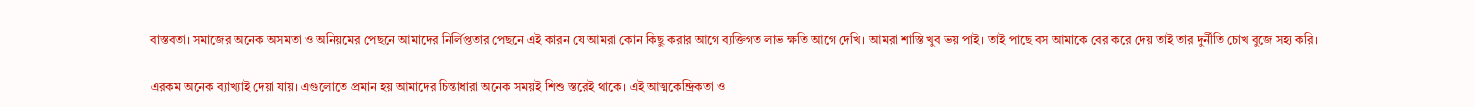বাস্তবতা। সমাজের অনেক অসমতা ও অনিয়মের পেছনে আমাদের নির্লিপ্ততার পেছনে এই কারন যে আমরা কোন কিছু করার আগে ব্যক্তিগত লাভ ক্ষতি আগে দেখি। আমরা শাস্তি খুব ভয় পাই। তাই পাছে বস আমাকে বের করে দেয় তাই তার দুর্নীতি চোখ বুজে সহ্য করি।

এরকম অনেক ব্যাখ্যাই দেয়া যায়। এগুলোতে প্রমান হয় আমাদের চিন্তাধারা অনেক সময়ই শিশু স্তরেই থাকে। এই আত্মকেন্দ্রিকতা ও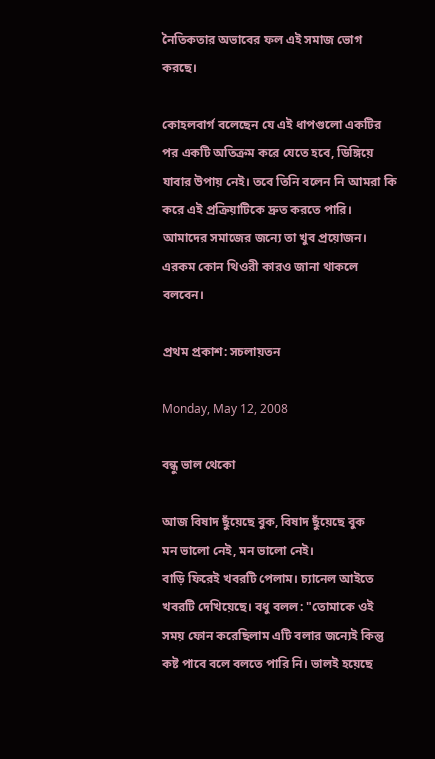নৈতিকতার অভাবের ফল এই সমাজ ভোগ করছে।

কোহলবার্গ বলেছেন যে এই ধাপগুলো একটির পর একটি অতিক্রম করে যেতে হবে, ডিঙ্গিয়ে যাবার উপায় নেই। তবে তিনি বলেন নি আমরা কি করে এই প্রক্রিয়াটিকে দ্রুত করতে পারি। আমাদের সমাজের জন্যে তা খুব প্রয়োজন। এরকম কোন থিওরী কারও জানা থাকলে বলবেন।

প্রথম প্রকাশ: সচলায়তন

Monday, May 12, 2008

বন্ধু ভাল থেকো

আজ বিষাদ ছুঁয়েছে বুক, বিষাদ ছুঁয়েছে বুক
মন ভালো নেই, মন ভালো নেই।
বাড়ি ফিরেই খবরটি পেলাম। চ্যানেল আইতে খবরটি দেখিয়েছে। বধু বলল: "তোমাকে ওই সময় ফোন করেছিলাম এটি বলার জন্যেই কিন্তু কষ্ট পাবে বলে বলতে পারি নি। ভালই হয়েছে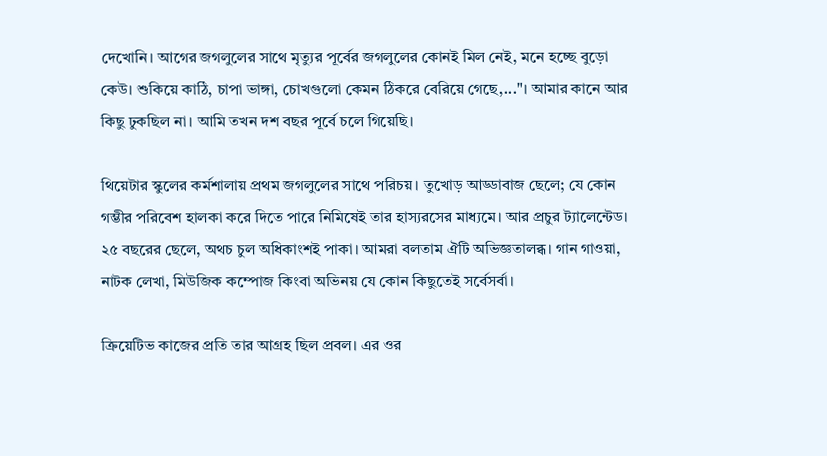দেখোনি। আগের জগলুলের সাথে মৃত্যুর পূর্বের জগলুলের কোনই মিল নেই, মনে হচ্ছে বুড়ো কেউ। শুকিয়ে কাঠি, চাপা ভাঙ্গা, চোখগুলো কেমন ঠিকরে বেরিয়ে গেছে,..."। আমার কানে আর কিছু ঢুকছিল না। আমি তখন দশ বছর পূর্বে চলে গিয়েছি।

থিয়েটার স্কুলের কর্মশালায় প্রথম জগলুলের সাথে পরিচয়। তুখোড় আড্ডাবাজ ছেলে; যে কোন গম্ভীর পরিবেশ হালকা করে দিতে পারে নিমিষেই তার হাস্যরসের মাধ্যমে। আর প্রচুর ট্যালেন্টেড। ২৫ বছরের ছেলে, অথচ চুল অধিকাংশই পাকা। আমরা বলতাম ঐটি অভিজ্ঞতালব্ধ। গান গাওয়া, নাটক লেখা, মিউজিক কম্পোজ কিংবা অভিনয় যে কোন কিছুতেই সর্বেসর্বা।

ক্রিয়েটিভ কাজের প্রতি তার আগ্রহ ছিল প্রবল। এর ওর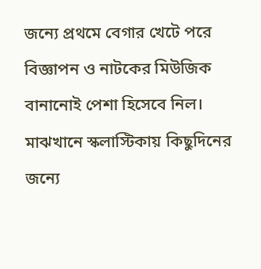জন্যে প্রথমে বেগার খেটে পরে বিজ্ঞাপন ও নাটকের মিউজিক বানানোই পেশা হিসেবে নিল। মাঝখানে স্কলাস্টিকায় কিছুদিনের জন্যে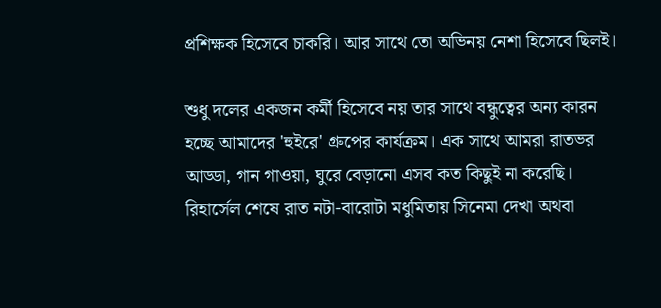প্রশিক্ষক হিসেবে চাকরি। আর সাথে তো অভিনয় নেশা হিসেবে ছিলই।

শুধু দলের একজন কর্মী হিসেবে নয় তার সাথে বন্ধুত্বের অন্য কারন হচ্ছে আমাদের 'হুইরে' গ্রুপের কার্যক্রম। এক সাথে আমরা রাতভর আড্ডা, গান গাওয়া, ঘুরে বেড়ানো এসব কত কিছুই না করেছি। রিহার্সেল শেষে রাত নটা-বারোটা মধুমিতায় সিনেমা দেখা অথবা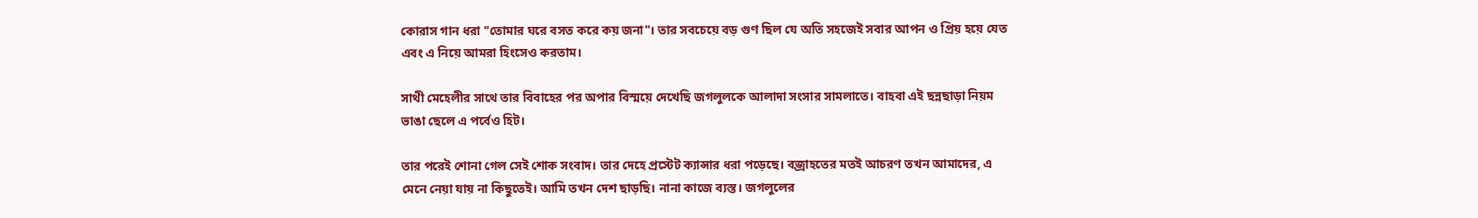কোরাস গান ধরা "তোমার ঘরে বসত করে কয় জনা"। তার সবচেয়ে বড় গুণ ছিল যে অতি সহজেই সবার আপন ও প্রিয় হয়ে যেত এবং এ নিয়ে আমরা হিংসেও করতাম।

সাথী মেহেলীর সাথে তার বিবাহের পর অপার বিস্ময়ে দেখেছি জগলুলকে আলাদা সংসার সামলাতে। বাহবা এই ছন্নছাড়া নিয়ম ভাঙা ছেলে এ পর্বেও হিট।

তার পরেই শোনা গেল সেই শোক সংবাদ। তার দেহে প্রস্টেট ক্যান্সার ধরা পড়েছে। বজ্রাহতের মতই আচরণ তখন আমাদের, এ মেনে নেয়া যায় না কিছুতেই। আমি তখন দেশ ছাড়ছি। নানা কাজে ব্যস্ত। জগলুলের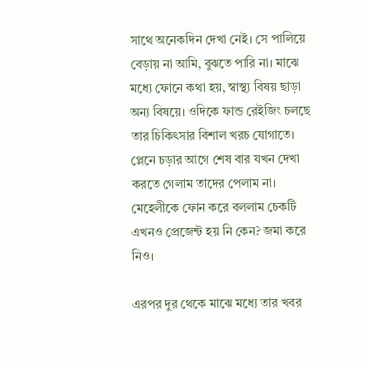সাথে অনেকদিন দেখা নেই। সে পালিয়ে বেড়ায় না আমি, বুঝতে পারি না। মাঝে মধ্যে ফোনে কথা হয়, স্বাস্থ্য বিষয় ছাড়া অন্য বিষয়ে। ওদিকে ফান্ড রেইজিং চলছে তার চিকিৎসার বিশাল খরচ যোগাতে। প্লেনে চড়ার আগে শেষ বার যখন দেখা করতে গেলাম তাদের পেলাম না। মেহেলীকে ফোন করে বললাম চেকটি এখনও প্রেজেন্ট হয় নি কেন? জমা করে নিও।

এরপর দুর থেকে মাঝে মধ্যে তার খবর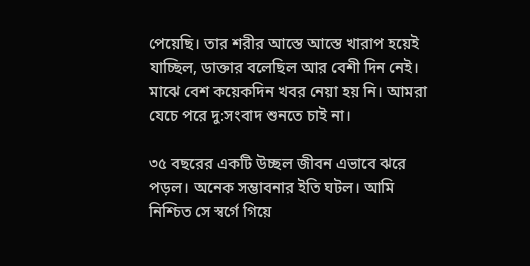পেয়েছি। তার শরীর আস্তে আস্তে খারাপ হয়েই যাচ্ছিল, ডাক্তার বলেছিল আর বেশী দিন নেই। মাঝে বেশ কয়েকদিন খবর নেয়া হয় নি। আমরা যেচে পরে দু:সংবাদ শুনতে চাই না।

৩৫ বছরের একটি উচ্ছল জীবন এভাবে ঝরে পড়ল। অনেক সম্ভাবনার ইতি ঘটল। আমি নিশ্চিত সে স্বর্গে গিয়ে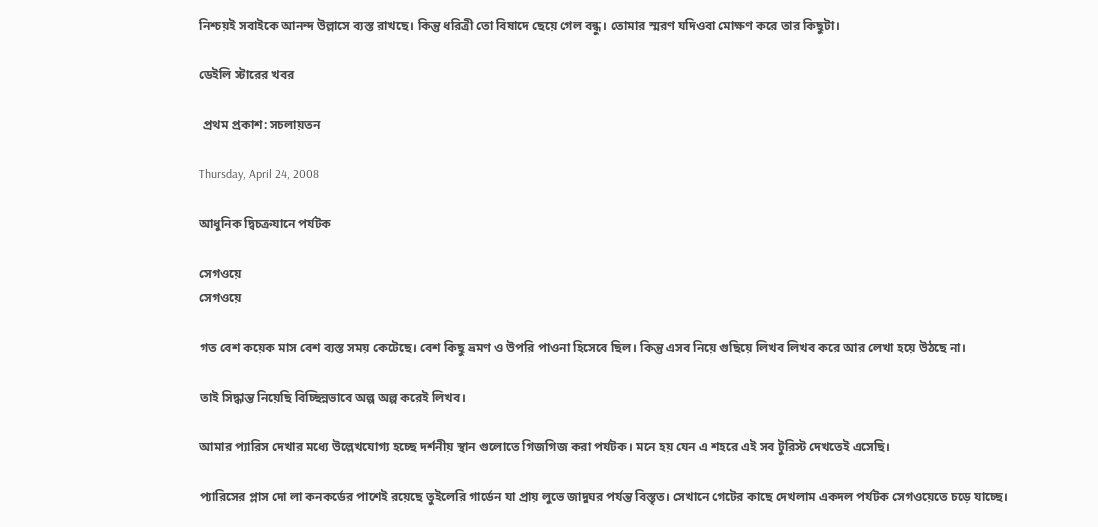নিশ্চয়ই সবাইকে আনন্দ উল্লাসে ব্যস্ত রাখছে। কিন্তু ধরিত্রী তো বিষাদে ছেয়ে গেল বন্ধু। তোমার স্মরণ যদিওবা মোক্ষণ করে তার কিছুটা।

ডেইলি স্টারের খবর

 প্রথম প্রকাশ: সচলায়তন

Thursday, April 24, 2008

আধুনিক দ্বিচক্রযানে পর্যটক

সেগওয়ে
সেগওয়ে

গত বেশ কয়েক মাস বেশ ব্যস্ত সময় কেটেছে। বেশ কিছু ভ্রমণ ও উপরি পাওনা হিসেবে ছিল। কিন্তু এসব নিয়ে গুছিয়ে লিখব লিখব করে আর লেখা হয়ে উঠছে না।

তাই সিদ্ধান্ত নিয়েছি বিচ্ছিন্নভাবে অল্প অল্প করেই লিখব।

আমার প্যারিস দেখার মধ্যে উল্লেখযোগ্য হচ্ছে দর্শনীয় স্থান গুলোতে গিজগিজ করা পর্যটক। মনে হয় যেন এ শহরে এই সব টুরিস্ট দেখতেই এসেছি।

প্যারিসের প্লাস দো লা কনকর্ডের পাশেই রয়েছে তুইলেরি গার্ডেন যা প্রায় লুভে জাদুঘর পর্যন্ত বিস্তৃত। সেখানে গেটের কাছে দেখলাম একদল পর্যটক সেগওয়েতে চড়ে যাচ্ছে।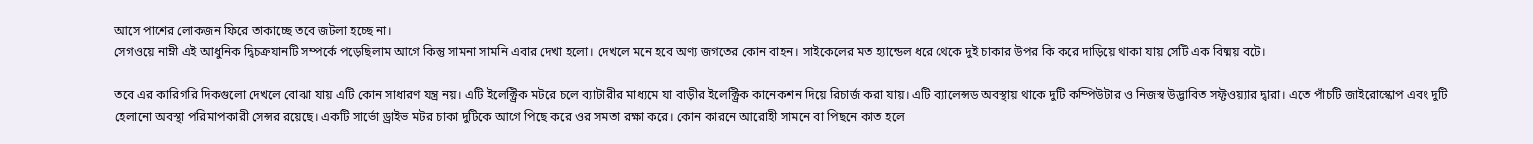আসে পাশের লোকজন ফিরে তাকাচ্ছে তবে জটলা হচ্ছে না।
সেগওয়ে নাম্নী এই আধুনিক দ্বিচক্রযানটি সম্পর্কে পড়েছিলাম আগে কিন্তু সামনা সামনি এবার দেখা হলো। দেখলে মনে হবে অণ্য জগতের কোন বাহন। সাইকেলের মত হ্যান্ডেল ধরে থেকে দুই চাকার উপর কি করে দাড়িয়ে থাকা যায় সেটি এক বিষ্ময় বটে।

তবে এর কারিগরি দিকগুলো দেখলে বোঝা যায় এটি কোন সাধারণ যন্ত্র নয়। এটি ইলেক্ট্রিক মটরে চলে ব্যাটারীর মাধ্যমে যা বাড়ীর ইলেক্ট্রিক কানেকশন দিয়ে রিচার্জ করা যায়। এটি ব্যালেন্সড অবস্থায় থাকে দুটি কম্পিউটার ও নিজস্ব উদ্ভাবিত সফ্টওয়্যার দ্বারা। এতে পাঁচটি জাইরোস্কোপ এবং দুটি হেলানো অবস্থা পরিমাপকারী সেন্সর রয়েছে। একটি সার্ভো ড্রাইভ মটর চাকা দুটিকে আগে পিছে করে ওর সমতা রক্ষা করে। কোন কারনে আরোহী সামনে বা পিছনে কাত হলে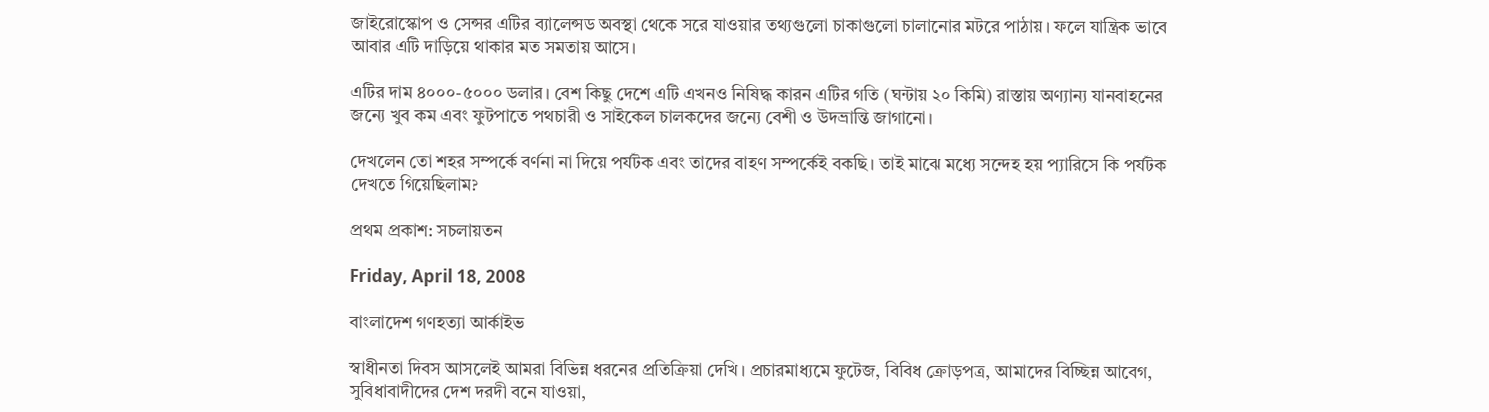জাইরোস্কোপ ও সেন্সর এটির ব্যালেন্সড অবস্থা থেকে সরে যাওয়ার তথ্যগুলো চাকাগুলো চালানোর মটরে পাঠায়। ফলে যান্ত্রিক ভাবে আবার এটি দাড়িয়ে থাকার মত সমতায় আসে।

এটির দাম ৪০০০-৫০০০ ডলার। বেশ কিছু দেশে এটি এখনও নিষিদ্ধ কারন এটির গতি (ঘন্টায় ২০ কিমি) রাস্তায় অণ্যান্য যানবাহনের জন্যে খুব কম এবং ফুটপাতে পথচারী ও সাইকেল চালকদের জন্যে বেশী ও উদভ্রান্তি জাগানো।

দেখলেন তো শহর সম্পর্কে বর্ণনা না দিয়ে পর্যটক এবং তাদের বাহণ সম্পর্কেই বকছি। তাই মাঝে মধ্যে সন্দেহ হয় প্যারিসে কি পর্যটক দেখতে গিয়েছিলাম?

প্রথম প্রকাশ: সচলায়তন

Friday, April 18, 2008

বাংলাদেশ গণহত্যা আর্কাইভ

স্বাধীনতা দিবস আসলেই আমরা বিভিন্ন ধরনের প্রতিক্রিয়া দেখি। প্রচারমাধ্যমে ফুটেজ, বিবিধ ক্রোড়পত্র, আমাদের বিচ্ছিন্ন আবেগ, সুবিধাবাদীদের দেশ দরদী বনে যাওয়া,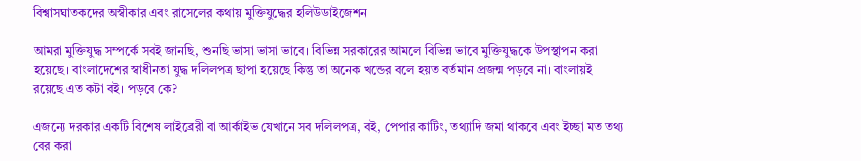বিশ্বাসঘাতকদের অস্বীকার এবং রাসেলের কথায় মুক্তিযুদ্ধের হলিউডাইজেশন

আমরা মুক্তিযুদ্ধ সম্পর্কে সবই জানছি, শুনছি ভাসা ভাসা ভাবে। বিভিন্ন সরকারের আমলে বিভিন্ন ভাবে মুক্তিযুদ্ধকে উপস্থাপন করা হয়েছে। বাংলাদেশের স্বাধীনতা যুদ্ধ দলিলপত্র ছাপা হয়েছে কিন্তু তা অনেক খন্ডের বলে হয়ত বর্তমান প্রজন্ম পড়বে না। বাংলায়ই রয়েছে এত কটা বই। পড়বে কে?

এজন্যে দরকার একটি বিশেষ লাইব্রেরী বা আর্কাইভ যেখানে সব দলিলপত্র, বই, পেপার কাটিং, তথ্যাদি জমা থাকবে এবং ইচ্ছা মত তথ্য বের করা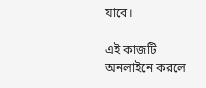যাবে।

এই কাজটি অনলাইনে করলে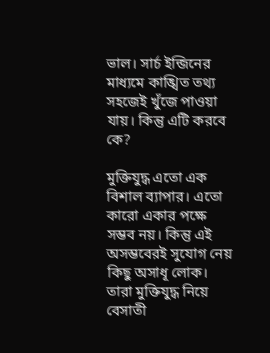ভাল। সার্চ ইন্জিনের মাধ্যমে কাঙ্খিত তথ্য সহজেই খুঁজে পাওয়া যায়। কিন্তু এটি করবে কে?

মুক্তিযুদ্ধ এতো এক বিশাল ব্যাপার। এতো কারো একার পক্ষে সম্ভব নয়। কিন্তু এই অসম্ভবেরই সুযোগ নেয় কিছু অসাধূ লোক। তারা মুক্তিযুদ্ধ নিয়ে বেসাতী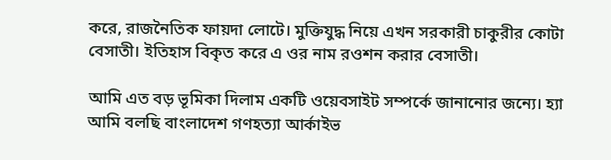করে, রাজনৈতিক ফায়দা লোটে। মুক্তিযুদ্ধ নিয়ে এখন সরকারী চাকুরীর কোটা বেসাতী। ইতিহাস বিকৃত করে এ ওর নাম রওশন করার বেসাতী।

আমি এত বড় ভূমিকা দিলাম একটি ওয়েবসাইট সম্পর্কে জানানোর জন্যে। হ্যা আমি বলছি বাংলাদেশ গণহত্যা আর্কাইভ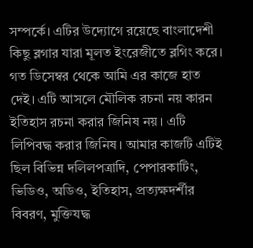সম্পর্কে। এটির উদ্যোগে রয়েছে বাংলাদেশী কিছু ব্লগার যারা মূলত ইংরেজীতে ব্লগিং করে। গত ডিসেম্বর থেকে আমি এর কাজে হাত দেই। এটি আসলে মৌলিক রচনা নয় কারন ইতিহাস রচনা করার জিনিষ নয়। এটি লিপিবদ্ধ করার জিনিষ। আমার কাজটি এটিই ছিল বিভিন্ন দলিলপত্রাদি, পেপারকাটিং, ভিডিও, অডিও, ইতিহাস, প্রত্যক্ষদর্শীর বিবরণ, মুক্তিযদ্ধ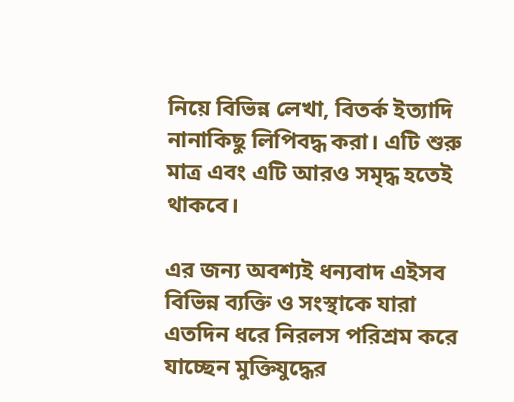নিয়ে বিভিন্ন লেখা, বিতর্ক ইত্যাদি নানাকিছু লিপিবদ্ধ করা। এটি শুরু মাত্র এবং এটি আরও সমৃদ্ধ হতেই থাকবে।

এর জন্য অবশ্যই ধন্যবাদ এইসব বিভিন্ন ব্যক্তি ও সংস্থাকে যারা এতদিন ধরে নিরলস পরিশ্রম করে যাচ্ছেন মুক্তিযুদ্ধের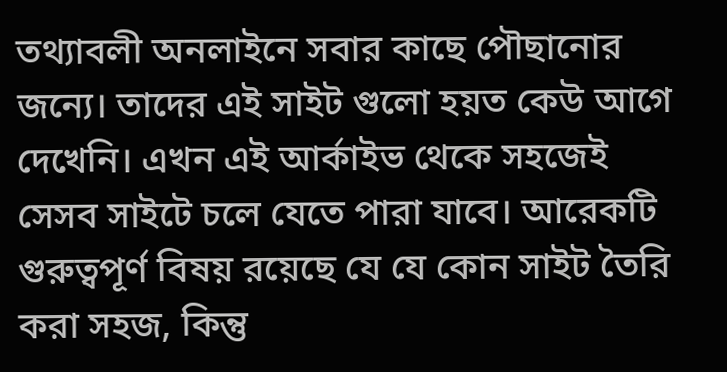তথ্যাবলী অনলাইনে সবার কাছে পৌছানোর জন্যে। তাদের এই সাইট গুলো হয়ত কেউ আগে দেখেনি। এখন এই আর্কাইভ থেকে সহজেই সেসব সাইটে চলে যেতে পারা যাবে। আরেকটি গুরুত্বপূর্ণ বিষয় রয়েছে যে যে কোন সাইট তৈরি করা সহজ, কিন্তু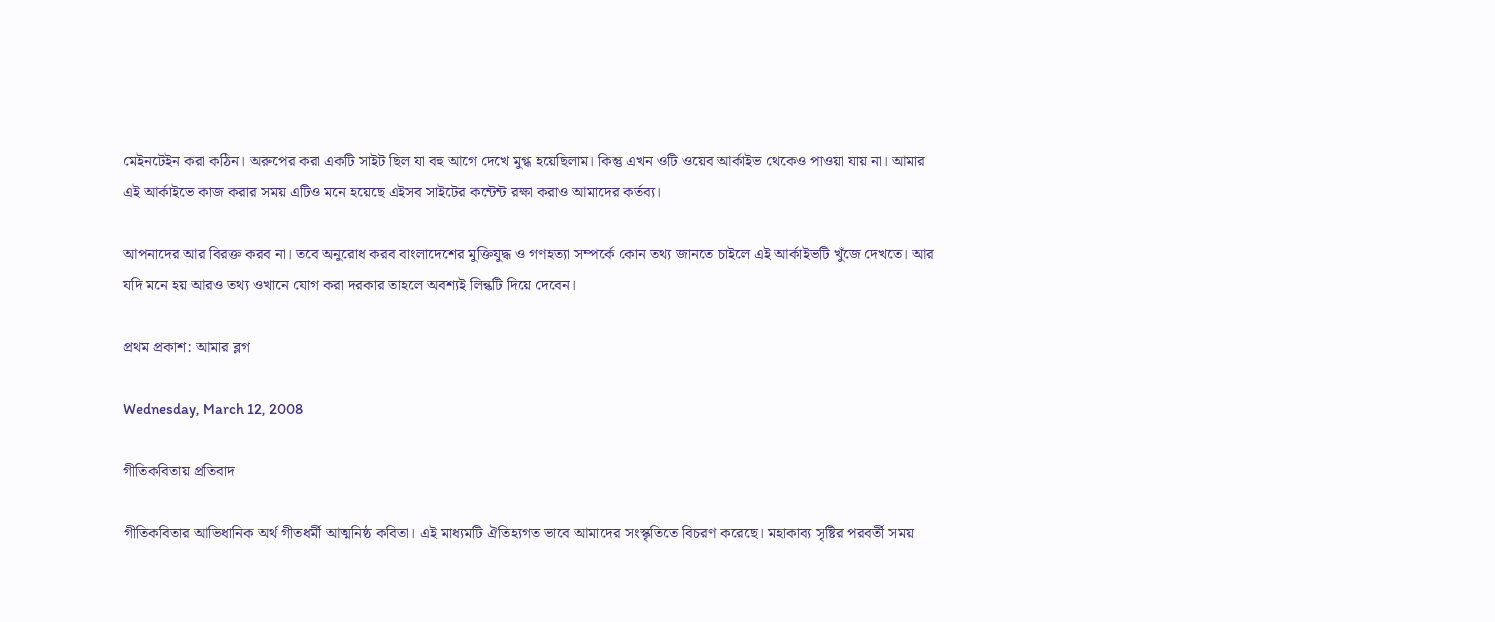মেইনটেইন করা কঠিন। অরুপের করা একটি সাইট ছিল যা বহু আগে দেখে মুগ্ধ হয়েছিলাম। কিন্তু এখন ওটি ওয়েব আর্কাইভ থেকেও পাওয়া যায় না। আমার এই আর্কাইভে কাজ করার সময় এটিও মনে হয়েছে এইসব সাইটের কন্টেন্ট রক্ষা করাও আমাদের কর্তব্য।

আপনাদের আর বিরক্ত করব না। তবে অনুরোধ করব বাংলাদেশের মুক্তিযুদ্ধ ও গণহত্যা সম্পর্কে কোন তথ্য জানতে চাইলে এই আর্কাইভটি খুঁজে দেখতে। আর যদি মনে হয় আরও তথ্য ওখানে যোগ করা দরকার তাহলে অবশ্যই লিন্কটি দিয়ে দেবেন।

প্রথম প্রকাশ: আমার ব্লগ

Wednesday, March 12, 2008

গীতিকবিতায় প্রতিবাদ

গীতিকবিতার আভিধানিক অর্থ গীতধর্মী আত্মনিষ্ঠ কবিতা। এই মাধ্যমটি ঐতিহ্যগত ভাবে আমাদের সংস্কৃতিতে বিচরণ করেছে। মহাকাব্য সৃষ্টির পরবর্তী সময়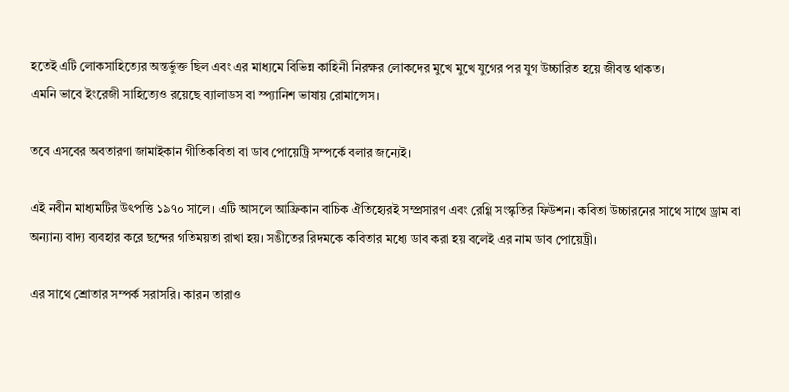হতেই এটি লোকসাহিত্যের অন্তর্ভুক্ত ছিল এবং এর মাধ্যমে বিভিন্ন কাহিনী নিরক্ষর লোকদের মুখে মুখে যুগের পর যুগ উচ্চারিত হয়ে জীবন্ত থাকত।
এমনি ভাবে ইংরেজী সাহিত্যেও রয়েছে ব্যালাডস বা স্প্যানিশ ভাষায় রোমান্সেস।

তবে এসবের অবতারণা জামাইকান গীতিকবিতা বা ডাব পোয়েট্রি সম্পর্কে বলার জন্যেই।

এই নবীন মাধ্যমটির উৎপত্তি ১৯৭০ সালে। এটি আসলে আফ্রিকান বাচিক ঐতিহ্যেরই সম্প্রসারণ এবং রেগ্গি সংস্কৃতির ফিউশন। কবিতা উচ্চারনের সাথে সাথে ড্রাম বা অন্যান্য বাদ্য ব্যবহার করে ছন্দের গতিময়তা রাখা হয়। সঙীতের রিদমকে কবিতার মধ্যে ডাব করা হয় বলেই এর নাম ডাব পোয়েট্রী।

এর সাথে শ্রোতার সম্পর্ক সরাসরি। কারন তারাও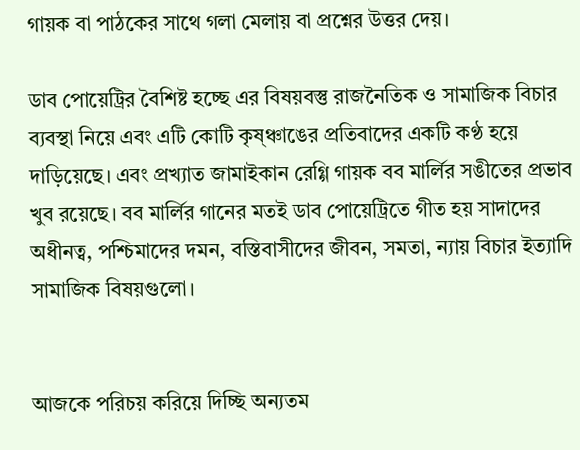গায়ক বা পাঠকের সাথে গলা মেলায় বা প্রশ্নের উত্তর দেয়।

ডাব পোয়েট্রির বৈশিষ্ট হচ্ছে এর বিষয়বস্তু রাজনৈতিক ও সামাজিক বিচার ব্যবস্থা নিয়ে এবং এটি কোটি কৃষ্ঞ্চাঙের প্রতিবাদের একটি কণ্ঠ হয়ে দাড়িয়েছে। এবং প্রখ্যাত জামাইকান রেগ্গি গায়ক বব মার্লির সঙীতের প্রভাব খুব রয়েছে। বব মার্লির গানের মতই ডাব পোয়েট্রিতে গীত হয় সাদাদের অধীনত্ব, পশ্চিমাদের দমন, বস্তিবাসীদের জীবন, সমতা, ন্যায় বিচার ইত্যাদি সামাজিক বিষয়গুলো।


আজকে পরিচয় করিয়ে দিচ্ছি অন্যতম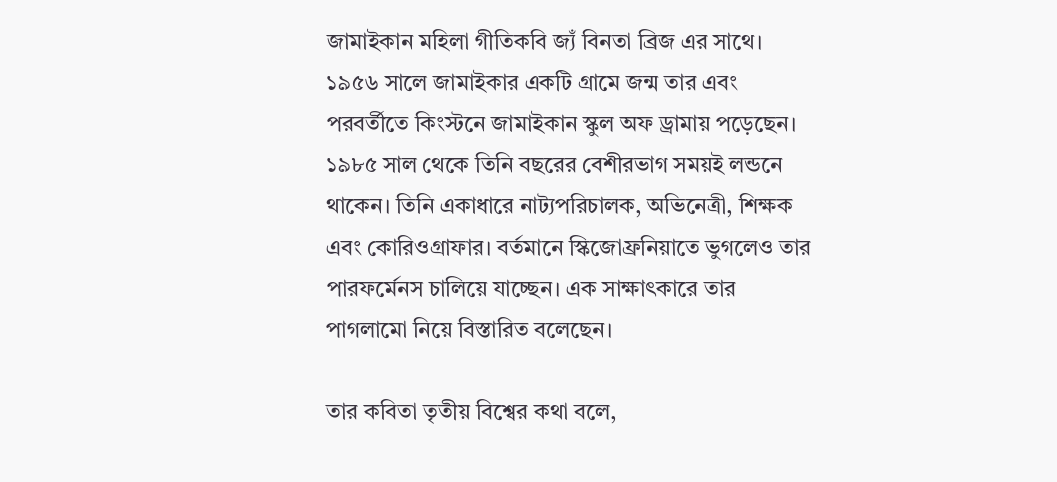জামাইকান মহিলা গীতিকবি জ্যঁ বিনতা ব্রিজ এর সাথে। ১৯৫৬ সালে জামাইকার একটি গ্রামে জন্ম তার এবং পরবর্তীতে কিংস্টনে জামাইকান স্কুল অফ ড্রামায় পড়েছেন। ১৯৮৫ সাল থেকে তিনি বছরের বেশীরভাগ সময়ই লন্ডনে থাকেন। তিনি একাধারে নাট্যপরিচালক, অভিনেত্রী, শিক্ষক এবং কোরিওগ্রাফার। বর্তমানে স্কিজোফ্রনিয়াতে ভুগলেও তার পারফর্মেনস চালিয়ে যাচ্ছেন। এক সাক্ষাৎকারে তার পাগলামো নিয়ে বিস্তারিত বলেছেন।

তার কবিতা তৃতীয় বিশ্বের কথা বলে,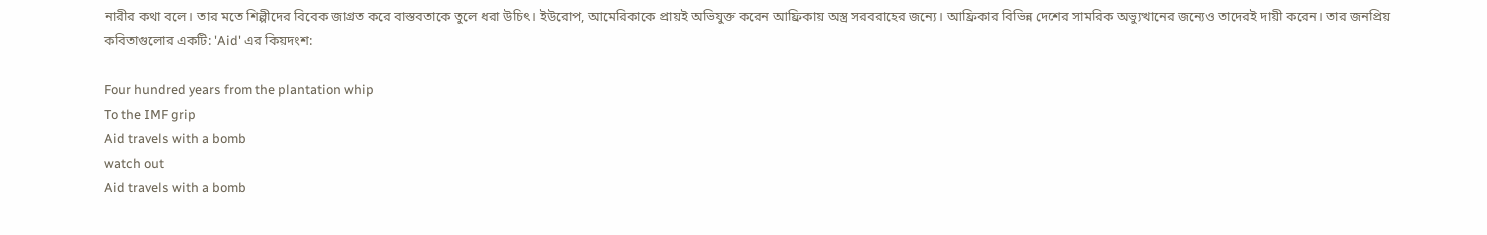নারীর কথা বলে। তার মতে শিল্পীদের বিবেক জাগ্রত করে বাস্তবতাকে তুলে ধরা উচিৎ। ইউরোপ, আমেরিকাকে প্রায়ই অভিযুক্ত করেন আফ্রিকায় অস্ত্র সরবরাহের জন্যে। আফ্রিকার বিভিন্ন দেশের সামরিক অভ্যুত্থানের জন্যেও তাদেরই দায়ী করেন। তার জনপ্রিয় কবিতাগুলোর একটি: 'Aid' এর কিয়দংশ:

Four hundred years from the plantation whip
To the IMF grip
Aid travels with a bomb
watch out
Aid travels with a bomb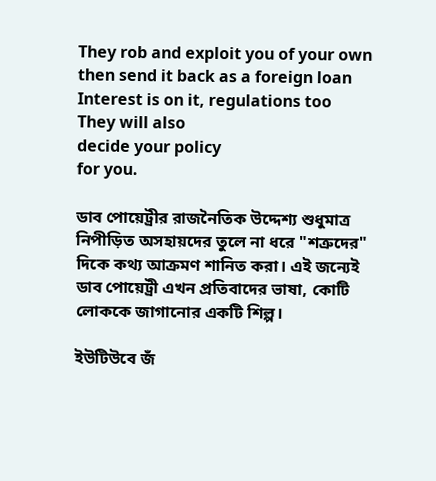They rob and exploit you of your own
then send it back as a foreign loan
Interest is on it, regulations too
They will also
decide your policy
for you.

ডাব পোয়েট্রীর রাজনৈতিক উদ্দেশ্য শুধুমাত্র নিপীড়িত অসহায়দের তুলে না ধরে "শত্রুদের" দিকে কথ্য আক্রমণ শানিত করা। এই জন্যেই ডাব পোয়েট্রী এখন প্রতিবাদের ভাষা, কোটি লোককে জাগানোর একটি শিল্প।

ইউটিউবে জঁ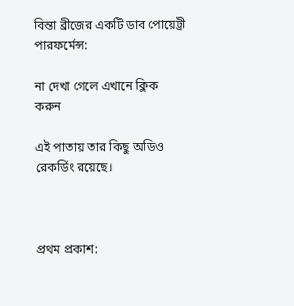বিন্তা ব্রীজের একটি ডাব পোয়েট্রী পারফর্মেন্স:

না দেখা গেলে এখানে ক্লিক করুন

এই পাতায় তার কিছু অডিও রেকর্ডিং রয়েছে।



প্রথম প্রকাশ: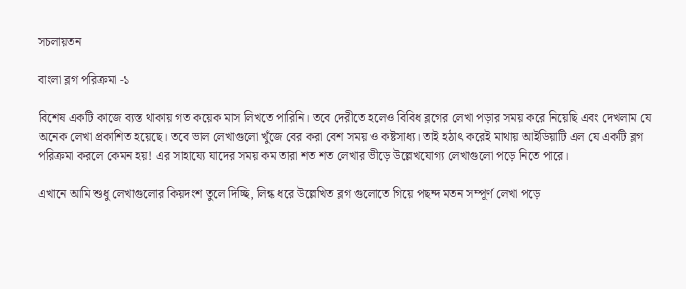সচলায়তন

বাংলা ব্লগ পরিক্রমা -১

বিশেষ একটি কাজে ব্যস্ত থাকায় গত কয়েক মাস লিখতে পারিনি। তবে দেরীতে হলেও বিবিধ ব্লগের লেখা পড়ার সময় করে নিয়েছি এবং দেখলাম যে অনেক লেখা প্রকাশিত হয়েছে। তবে ভাল লেখাগুলো খুঁজে বের করা বেশ সময় ও কষ্টসাধ্য। তাই হঠাৎ করেই মাথায় আইডিয়াটি এল যে একটি ব্লগ পরিক্রমা করলে কেমন হয়! এর সাহায্যে যাদের সময় কম তারা শত শত লেখার ভীড়ে উল্লেখযোগ্য লেখাগুলো পড়ে নিতে পারে।

এখানে আমি শুধু লেখাগুলোর কিয়দংশ তুলে দিচ্ছি, লিন্ক ধরে উল্লেখিত ব্লগ গুলোতে গিয়ে পছন্দ মতন সম্পূর্ণ লেখা পড়ে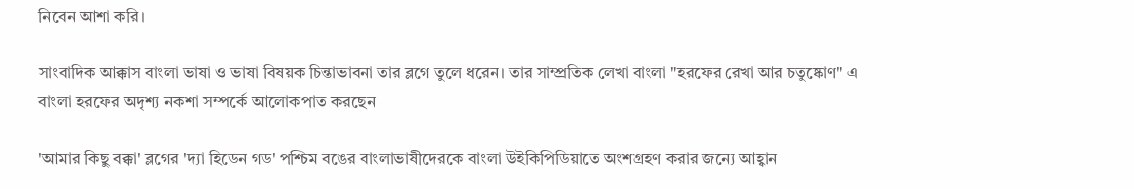নিবেন আশা করি।

সাংবাদিক আক্কাস বাংলা ভাষা ও ভাষা বিষয়ক চিন্তাভাবনা তার ব্লগে তুলে ধরেন। তার সাম্প্রতিক লেখা বাংলা "হরফের রেখা আর চতুষ্কোণ" এ বাংলা হরফের অদৃশ্য নকশা সম্পর্কে আলোকপাত করছেন

'আমার কিছু বক্কা' ব্লগের 'দ্যা হিডেন গড' পশ্চিম বঙের বাংলাভাষীদেরকে বাংলা উইকিপিডিয়াতে অংশগ্রহণ করার জন্যে আহ্বান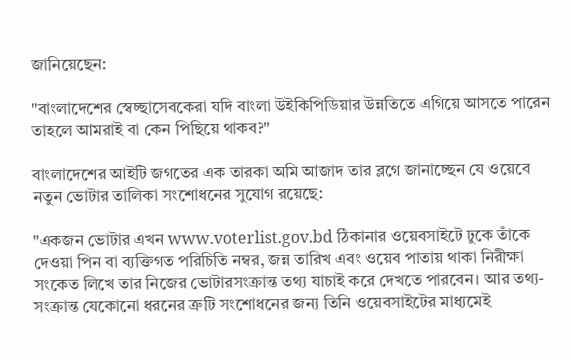জানিয়েছেন:

"বাংলাদেশের স্বেচ্ছাসেবকেরা যদি বাংলা উইকিপিডিয়ার উন্নতিতে এগিয়ে আসতে পারেন তাহলে আমরাই বা কেন পিছিয়ে থাকব?"

বাংলাদেশের আইটি জগতের এক তারকা অমি আজাদ তার ব্লগে জানাচ্ছেন যে ওয়েবে নতুন ভোটার তালিকা সংশোধনের সুযোগ রয়েছে:

"একজন ভোটার এখন www.voterlist.gov.bd ঠিকানার ওয়েবসাইটে ঢুকে তাঁকে দেওয়া পিন বা ব্যক্তিগত পরিচিতি নম্বর, জন্ন তারিখ এবং ওয়েব পাতায় থাকা নিরীক্ষা সংকেত লিখে তার নিজের ভোটারসংক্রান্ত তথ্য যাচাই করে দেখতে পারবেন। আর তথ্য-সংক্রান্ত যেকোনো ধরনের ত্রুটি সংশোধনের জন্য তিনি ওয়েবসাইটের মাধ্যমেই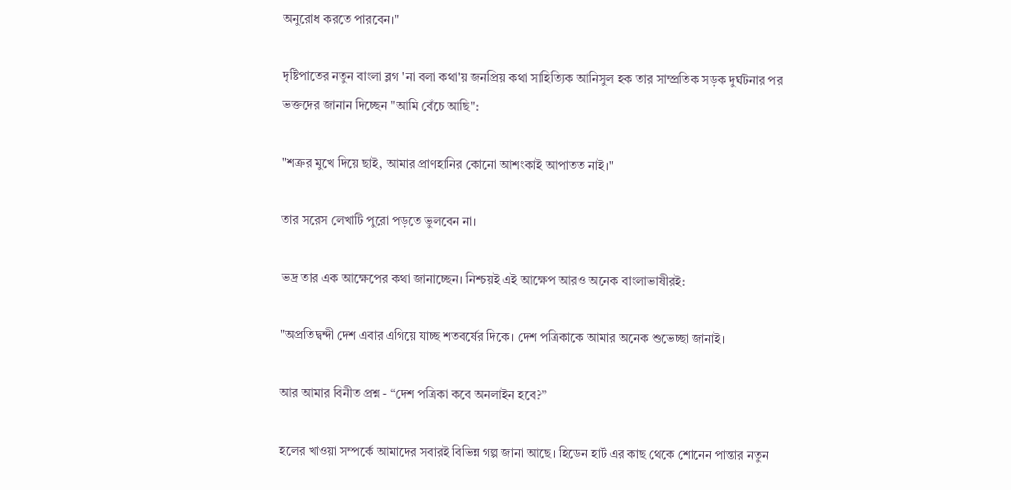অনুরোধ করতে পারবেন।"

দৃষ্টিপাতের নতুন বাংলা ব্লগ 'না বলা কথা'য় জনপ্রিয় কথা সাহিত্যিক আনিসুল হক তার সাম্প্রতিক সড়ক দুর্ঘটনার পর ভক্তদের জানান দিচ্ছেন "আমি বেঁচে আছি":

"শত্রুর মুখে দিয়ে ছাই, আমার প্রাণহানির কোনো আশংকাই আপাতত নাই।"

তার সরেস লেখাটি পুরো পড়তে ভুলবেন না।

ভদ্র তার এক আক্ষেপের কথা জানাচ্ছেন। নিশ্চয়ই এই আক্ষেপ আরও অনেক বাংলাভাষীরই:

"অপ্রতিদ্বন্দী দেশ এবার এগিয়ে যাচ্ছ শতবর্ষের দিকে। দেশ পত্রিকাকে আমার অনেক শুভেচ্ছা জানাই।

আর আমার বিনীত প্রশ্ন - “দেশ পত্রিকা কবে অনলাইন হবে?”

হলের খাওয়া সম্পর্কে আমাদের সবারই বিভিন্ন গল্প জানা আছে। হিডেন হার্ট এর কাছ থেকে শোনেন পান্তার নতুন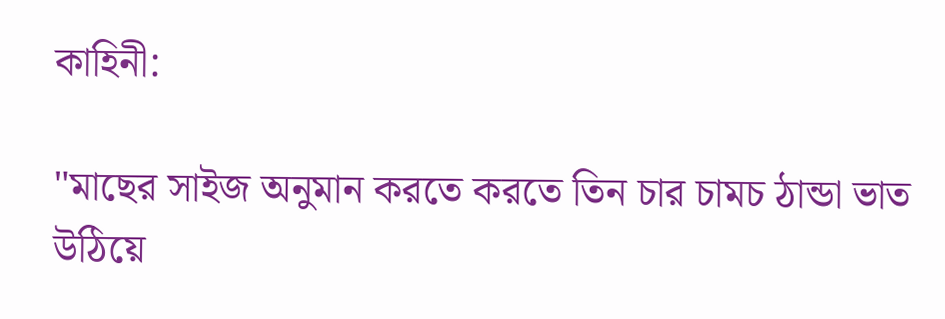কাহিনী:

"মাছের সাইজ অনুমান করতে করতে তিন চার চামচ ঠান্ডা ভাত উঠিয়ে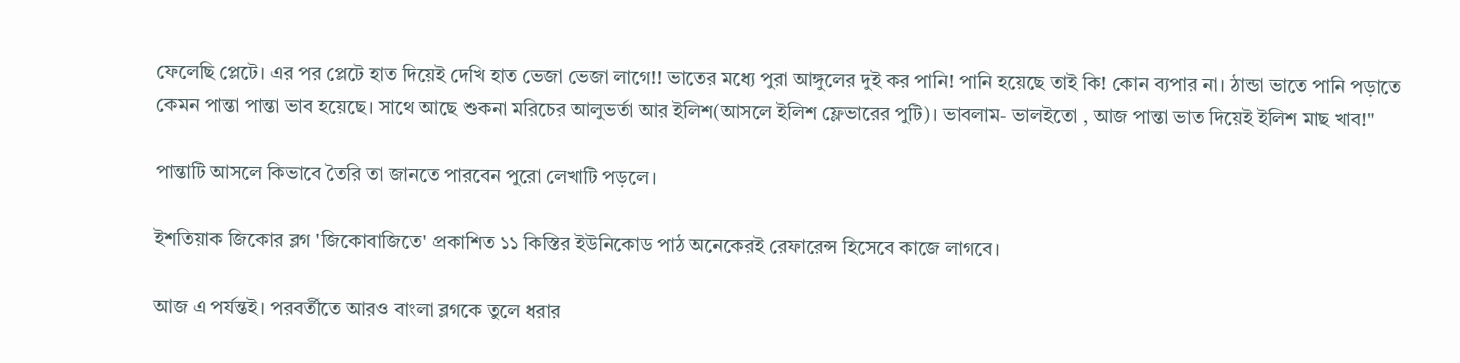ফেলেছি প্লেটে। এর পর প্লেটে হাত দিয়েই দেখি হাত ভেজা ভেজা লাগে!! ভাতের মধ্যে পুরা আঙ্গুলের দুই কর পানি! পানি হয়েছে তাই কি! কোন ব্যপার না। ঠান্ডা ভাতে পানি পড়াতে কেমন পান্তা পান্তা ভাব হয়েছে। সাথে আছে শুকনা মরিচের আলুভর্তা আর ইলিশ(আসলে ইলিশ ফ্লেভারের পুটি)। ভাবলাম- ভালইতো , আজ পান্তা ভাত দিয়েই ইলিশ মাছ খাব!"

পান্তাটি আসলে কিভাবে তৈরি তা জানতে পারবেন পুরো লেখাটি পড়লে।

ইশতিয়াক জিকোর ব্লগ 'জিকোবাজিতে' প্রকাশিত ১১ কিস্তির ইউনিকোড পাঠ অনেকেরই রেফারেন্স হিসেবে কাজে লাগবে।

আজ এ পর্যন্তই। পরবর্তীতে আরও বাংলা ব্লগকে তুলে ধরার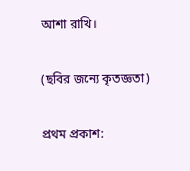আশা রাখি।

(ছবির জন্যে কৃতজ্ঞতা)

প্রথম প্রকাশ: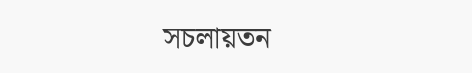সচলায়তন